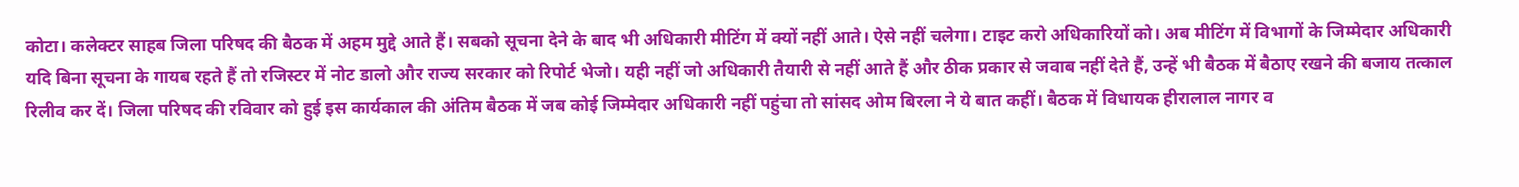कोटा। कलेक्टर साहब जिला परिषद की बैठक में अहम मुद्दे आते हैं। सबको सूचना देने के बाद भी अधिकारी मीटिंग में क्यों नहीं आते। ऐसे नहीं चलेगा। टाइट करो अधिकारियों को। अब मीटिंग में विभागों के जिम्मेदार अधिकारी यदि बिना सूचना के गायब रहते हैं तो रजिस्टर में नोट डालो और राज्य सरकार को रिपोर्ट भेजो। यही नहीं जो अधिकारी तैयारी से नहीं आते हैं और ठीक प्रकार से जवाब नहीं देते हैं, उन्हें भी बैठक में बैठाए रखने की बजाय तत्काल रिलीव कर दें। जिला परिषद की रविवार को हुई इस कार्यकाल की अंतिम बैठक में जब कोई जिम्मेदार अधिकारी नहीं पहुंचा तो सांसद ओम बिरला ने ये बात कहीं। बैठक में विधायक हीरालाल नागर व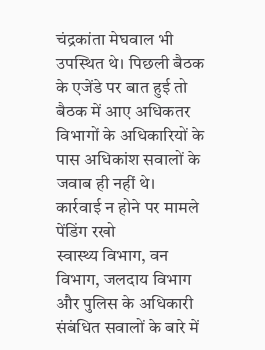चंद्रकांता मेघवाल भी उपस्थित थे। पिछली बैठक के एजेंडे पर बात हुई तो बैठक में आए अधिकतर विभागों के अधिकारियों के पास अधिकांश सवालों के जवाब ही नहीं थे।
कार्रवाई न होने पर मामले पेंडिंग रखो
स्वास्थ्य विभाग, वन विभाग, जलदाय विभाग और पुलिस के अधिकारी संबंधित सवालों के बारे में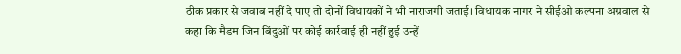ठीक प्रकार से जवाब नहीं दे पाए तो दोनों विधायकों ने भी नाराजगी जताई। विधायक नागर ने सीईओ कल्पना अग्रवाल से कहा कि मैडम जिन बिंदुओं पर कोई कार्रवाई ही नहीं हुई उन्हें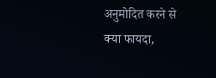अनुमोदित करने से क्या फायदा,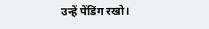उन्हें पेंडिंग रखो।